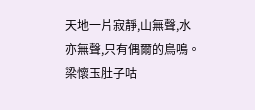天地一片寂靜,山無聲,水亦無聲,只有偶爾的鳥鳴。
梁懷玉肚子咕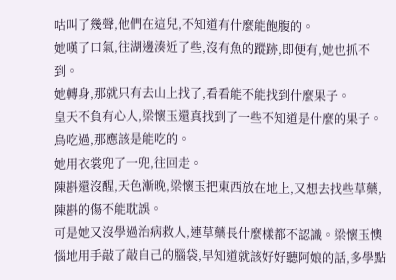咕叫了幾聲,他們在這兒,不知道有什麼能飽腹的。
她嘆了口氣,往湖邊湊近了些,沒有魚的蹤跡,即便有,她也抓不到。
她轉身,那就只有去山上找了,看看能不能找到什麼果子。
皇天不負有心人,梁懷玉還真找到了一些不知道是什麼的果子。鳥吃過,那應該是能吃的。
她用衣裳兜了一兜,往回走。
陳斟還沒醒,天色漸晚,梁懷玉把東西放在地上,又想去找些草藥,陳斟的傷不能耽誤。
可是她又沒學過治病救人,連草藥長什麼樣都不認識。梁懷玉懊惱地用手敲了敲自己的腦袋,早知道就該好好聽阿娘的話,多學點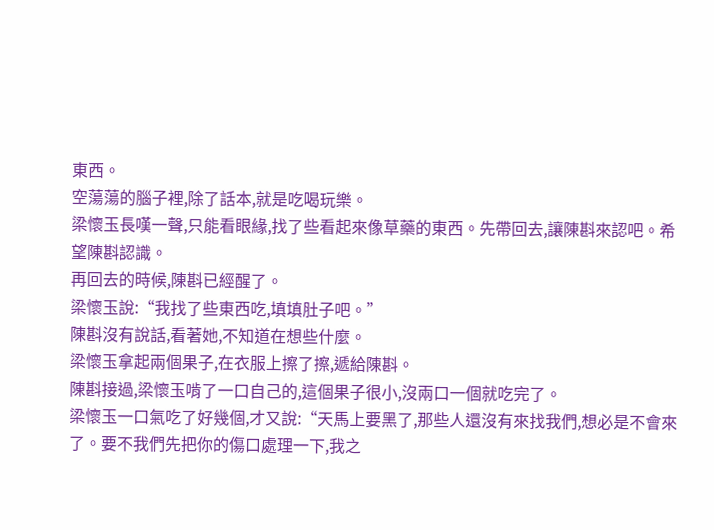東西。
空蕩蕩的腦子裡,除了話本,就是吃喝玩樂。
梁懷玉長嘆一聲,只能看眼緣,找了些看起來像草藥的東西。先帶回去,讓陳斟來認吧。希望陳斟認識。
再回去的時候,陳斟已經醒了。
梁懷玉說:“我找了些東西吃,填填肚子吧。”
陳斟沒有說話,看著她,不知道在想些什麼。
梁懷玉拿起兩個果子,在衣服上擦了擦,遞給陳斟。
陳斟接過,梁懷玉啃了一口自己的,這個果子很小,沒兩口一個就吃完了。
梁懷玉一口氣吃了好幾個,才又說:“天馬上要黑了,那些人還沒有來找我們,想必是不會來了。要不我們先把你的傷口處理一下,我之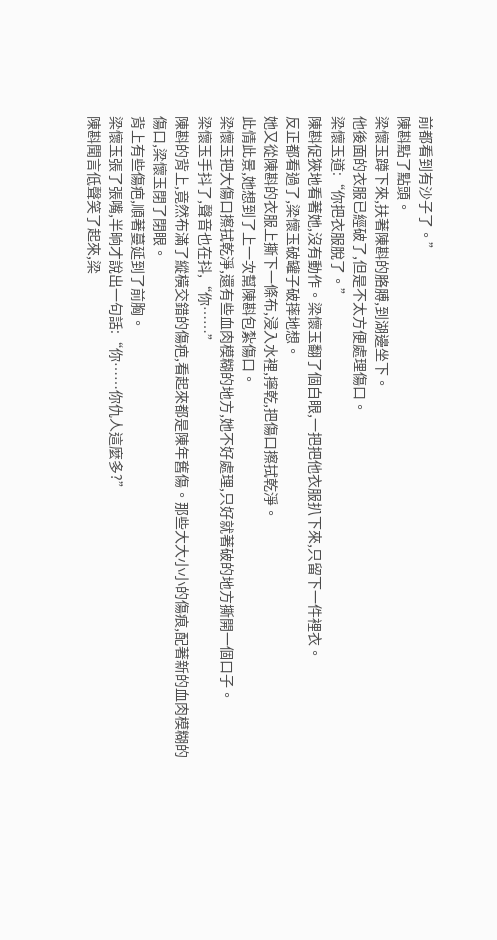前都看到有沙子了。”
陳斟點了點頭。
梁懷玉蹲下來,扶著陳斟的胳膊,到湖邊坐下。
他後面的衣服已經破了,但是不太方便處理傷口。
梁懷玉道:“你把衣服脫了。”
陳斟促狹地看著她,沒有動作。梁懷玉翻了個白眼,一把把他衣服扒下來,只留下一件裡衣。
反正都看過了,梁懷玉破罐子破摔地想。
她又從陳斟的衣服上撕下一條布,浸入水裡,擰乾,把傷口擦拭乾淨。
此情此景,她想到了上一次幫陳斟包紮傷口。
梁懷玉把大傷口擦拭乾淨,還有些血肉模糊的地方,她不好處理,只好就著破的地方撕開一個口子。
梁懷玉手抖了,聲音也在抖,“你……”
陳斟的背上,竟然布滿了縱橫交錯的傷疤,看起來都是陳年舊傷。那些大大小小的傷痕,配著新的血肉模糊的傷口,梁懷玉閉了閉眼。
背上有些傷疤,順著蔓延到了前胸。
梁懷玉張了張嘴,半晌才說出一句話:“你……你仇人這麼多?”
陳斟聞言低聲笑了起來,梁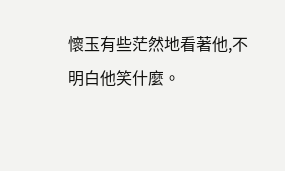懷玉有些茫然地看著他,不明白他笑什麼。